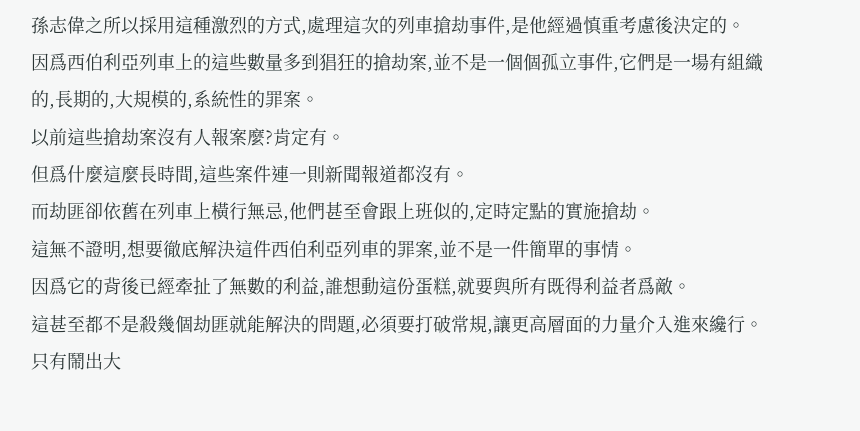孫志偉之所以採用這種激烈的方式,處理這次的列車搶劫事件,是他經過慎重考慮後決定的。
因爲西伯利亞列車上的這些數量多到猖狂的搶劫案,並不是一個個孤立事件,它們是一場有組織的,長期的,大規模的,系統性的罪案。
以前這些搶劫案沒有人報案麼?肯定有。
但爲什麼這麼長時間,這些案件連一則新聞報道都沒有。
而劫匪卻依舊在列車上橫行無忌,他們甚至會跟上班似的,定時定點的實施搶劫。
這無不證明,想要徹底解決這件西伯利亞列車的罪案,並不是一件簡單的事情。
因爲它的背後已經牽扯了無數的利益,誰想動這份蛋糕,就要與所有既得利益者爲敵。
這甚至都不是殺幾個劫匪就能解決的問題,必須要打破常規,讓更高層面的力量介入進來纔行。
只有鬧出大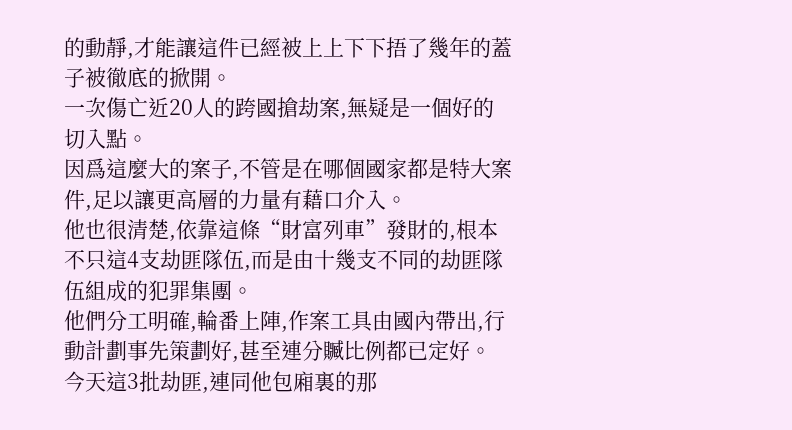的動靜,才能讓這件已經被上上下下捂了幾年的蓋子被徹底的掀開。
一次傷亡近20人的跨國搶劫案,無疑是一個好的切入點。
因爲這麼大的案子,不管是在哪個國家都是特大案件,足以讓更高層的力量有藉口介入。
他也很清楚,依靠這條“財富列車”發財的,根本不只這4支劫匪隊伍,而是由十幾支不同的劫匪隊伍組成的犯罪集團。
他們分工明確,輪番上陣,作案工具由國內帶出,行動計劃事先策劃好,甚至連分贓比例都已定好。
今天這3批劫匪,連同他包廂裏的那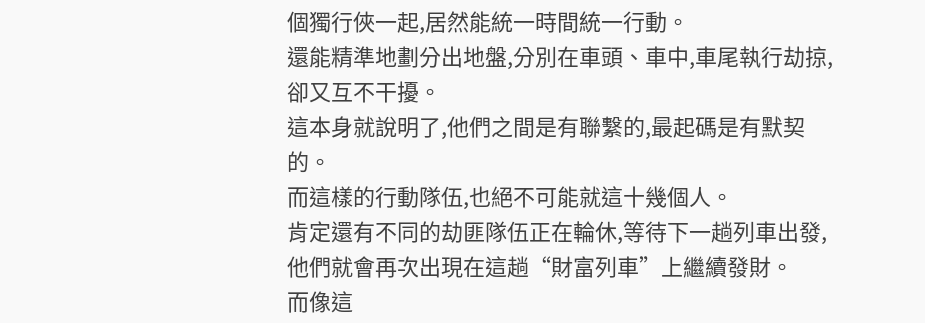個獨行俠一起,居然能統一時間統一行動。
還能精準地劃分出地盤,分別在車頭、車中,車尾執行劫掠,卻又互不干擾。
這本身就說明了,他們之間是有聯繫的,最起碼是有默契的。
而這樣的行動隊伍,也絕不可能就這十幾個人。
肯定還有不同的劫匪隊伍正在輪休,等待下一趟列車出發,他們就會再次出現在這趟“財富列車”上繼續發財。
而像這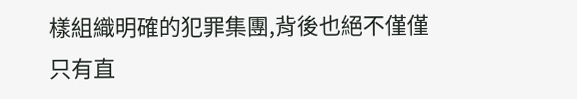樣組織明確的犯罪集團,背後也絕不僅僅只有直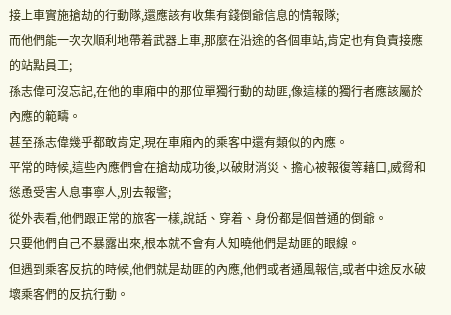接上車實施搶劫的行動隊,還應該有收集有錢倒爺信息的情報隊;
而他們能一次次順利地帶着武器上車,那麼在沿途的各個車站,肯定也有負責接應的站點員工;
孫志偉可沒忘記,在他的車廂中的那位單獨行動的劫匪,像這樣的獨行者應該屬於內應的範疇。
甚至孫志偉幾乎都敢肯定,現在車廂內的乘客中還有類似的內應。
平常的時候,這些內應們會在搶劫成功後,以破財消災、擔心被報復等藉口,威脅和慫恿受害人息事寧人,別去報警;
從外表看,他們跟正常的旅客一樣,說話、穿着、身份都是個普通的倒爺。
只要他們自己不暴露出來,根本就不會有人知曉他們是劫匪的眼線。
但遇到乘客反抗的時候,他們就是劫匪的內應,他們或者通風報信,或者中途反水破壞乘客們的反抗行動。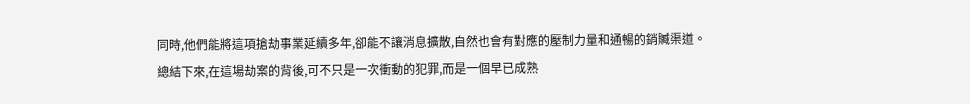同時,他們能將這項搶劫事業延續多年,卻能不讓消息擴散,自然也會有對應的壓制力量和通暢的銷贓渠道。
總結下來,在這場劫案的背後,可不只是一次衝動的犯罪,而是一個早已成熟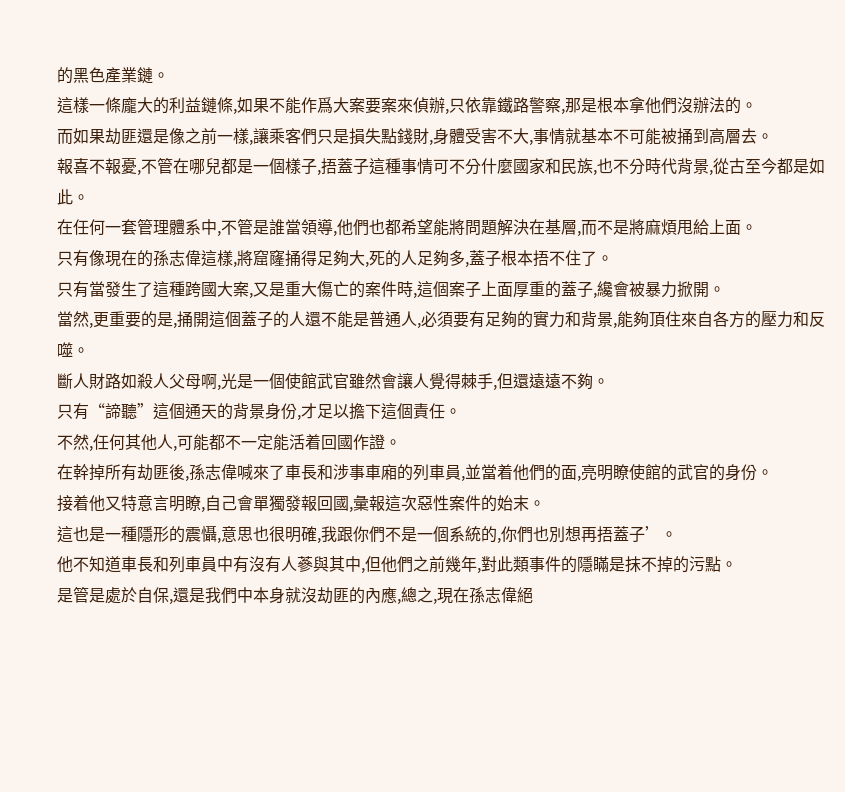的黑色產業鏈。
這樣一條龐大的利益鏈條,如果不能作爲大案要案來偵辦,只依靠鐵路警察,那是根本拿他們沒辦法的。
而如果劫匪還是像之前一樣,讓乘客們只是損失點錢財,身體受害不大,事情就基本不可能被捅到高層去。
報喜不報憂,不管在哪兒都是一個樣子,捂蓋子這種事情可不分什麼國家和民族,也不分時代背景,從古至今都是如此。
在任何一套管理體系中,不管是誰當領導,他們也都希望能將問題解決在基層,而不是將麻煩甩給上面。
只有像現在的孫志偉這樣,將窟窿捅得足夠大,死的人足夠多,蓋子根本捂不住了。
只有當發生了這種跨國大案,又是重大傷亡的案件時,這個案子上面厚重的蓋子,纔會被暴力掀開。
當然,更重要的是,捅開這個蓋子的人還不能是普通人,必須要有足夠的實力和背景,能夠頂住來自各方的壓力和反噬。
斷人財路如殺人父母啊,光是一個使館武官雖然會讓人覺得棘手,但還遠遠不夠。
只有“諦聽”這個通天的背景身份,才足以擔下這個責任。
不然,任何其他人,可能都不一定能活着回國作證。
在幹掉所有劫匪後,孫志偉喊來了車長和涉事車廂的列車員,並當着他們的面,亮明瞭使館的武官的身份。
接着他又特意言明瞭,自己會單獨發報回國,彙報這次惡性案件的始末。
這也是一種隱形的震懾,意思也很明確,我跟你們不是一個系統的,你們也別想再捂蓋子’。
他不知道車長和列車員中有沒有人蔘與其中,但他們之前幾年,對此類事件的隱瞞是抹不掉的污點。
是管是處於自保,還是我們中本身就沒劫匪的內應,總之,現在孫志偉絕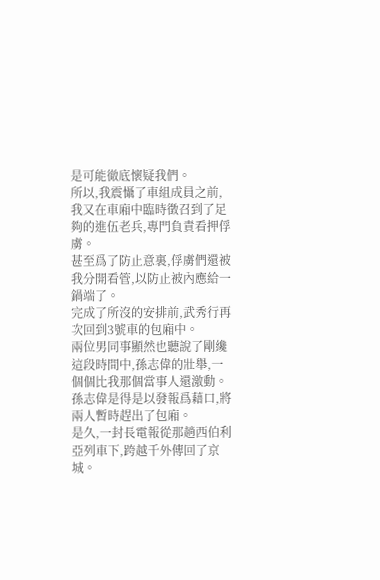是可能徹底懷疑我們。
所以,我震懾了車組成員之前,我又在車廂中臨時徵召到了足夠的進伍老兵,專門負責看押俘虜。
甚至爲了防止意裏,俘虜們還被我分開看管,以防止被內應給一鍋端了。
完成了所沒的安排前,武秀行再次回到3號車的包廂中。
兩位男同事顯然也聽說了剛纔這段時間中,孫志偉的壯舉,一個個比我那個當事人還激動。
孫志偉是得是以發報爲藉口,將兩人暫時趕出了包廂。
是久,一封長電報從那趟西伯利亞列車下,跨越千外傳回了京城。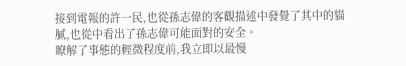接到電報的許一民,也從孫志偉的客觀描述中發覺了其中的貓膩,也從中看出了孫志偉可能面對的安全。
瞭解了事態的輕微程度前,我立即以最慢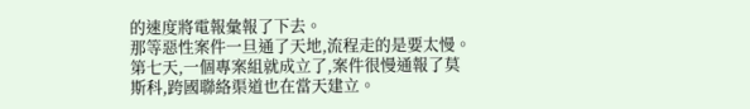的速度將電報彙報了下去。
那等惡性案件一旦通了天地,流程走的是要太慢。
第七天,一個專案組就成立了,案件很慢通報了莫斯科,跨國聯絡渠道也在當天建立。